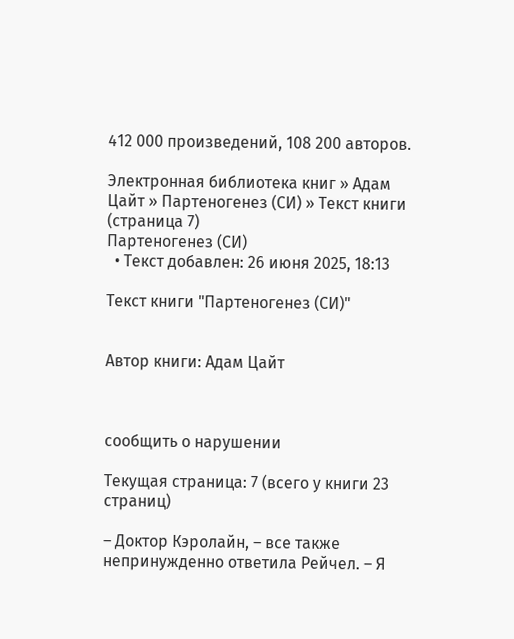412 000 произведений, 108 200 авторов.

Электронная библиотека книг » Адам Цайт » Партеногенез (СИ) » Текст книги (страница 7)
Партеногенез (СИ)
  • Текст добавлен: 26 июня 2025, 18:13

Текст книги "Партеногенез (СИ)"


Автор книги: Адам Цайт



сообщить о нарушении

Текущая страница: 7 (всего у книги 23 страниц)

– Доктор Кэролайн, – все также непринужденно ответила Рейчел. – Я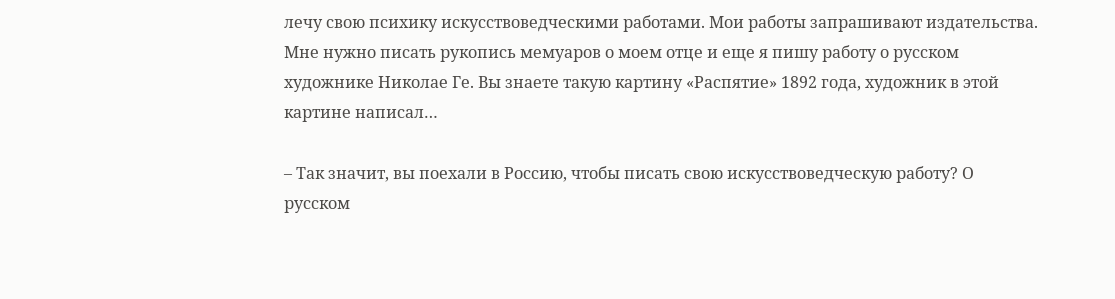лечу свою психику искусствоведческими работами. Мои работы запрашивают издательства. Мне нужно писать рукопись мемуаров о моем отце и еще я пишу работу о русском художнике Николае Ге. Вы знаете такую картину «Распятие» 1892 года, художник в этой картине написал…

– Так значит, вы поехали в Россию, чтобы писать свою искусствоведческую работу? О русском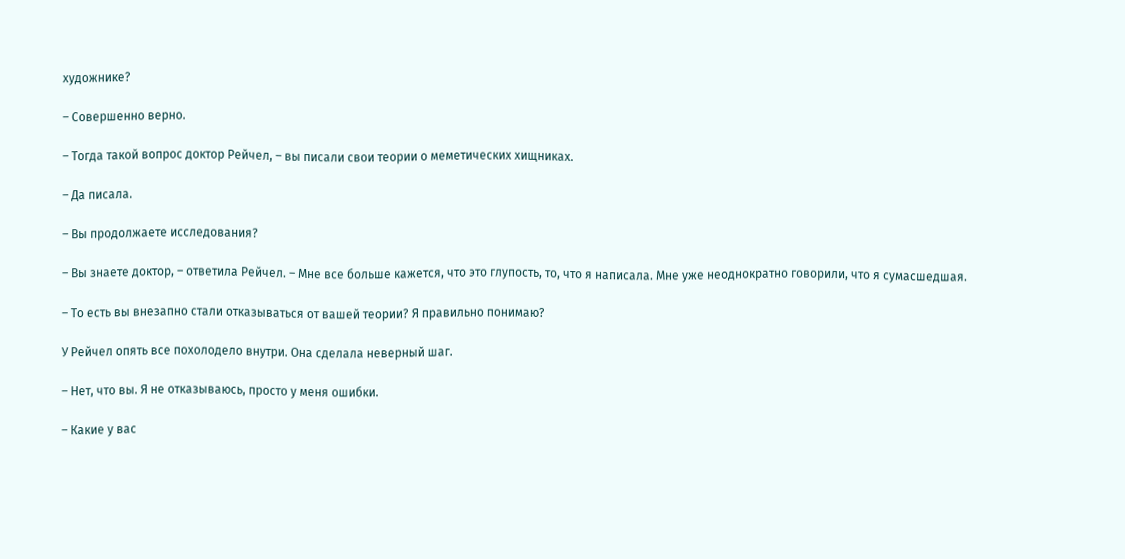художнике?

– Совершенно верно.

– Тогда такой вопрос доктор Рейчел, – вы писали свои теории о меметических хищниках.

– Да писала.

– Вы продолжаете исследования?

– Вы знаете доктор, – ответила Рейчел. – Мне все больше кажется, что это глупость, то, что я написала. Мне уже неоднократно говорили, что я сумасшедшая.

– То есть вы внезапно стали отказываться от вашей теории? Я правильно понимаю?

У Рейчел опять все похолодело внутри. Она сделала неверный шаг.

– Нет, что вы. Я не отказываюсь, просто у меня ошибки.

– Какие у вас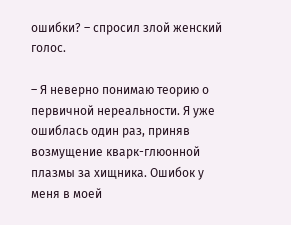ошибки? – спросил злой женский голос.

– Я неверно понимаю теорию о первичной нереальности. Я уже ошиблась один раз, приняв возмущение кварк-глюонной плазмы за хищника. Ошибок у меня в моей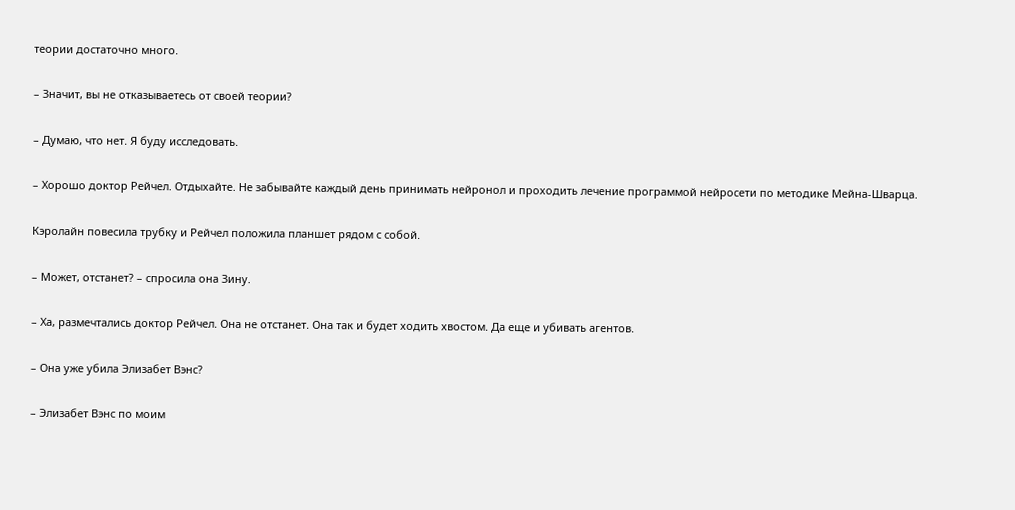теории достаточно много.

– Значит, вы не отказываетесь от своей теории?

– Думаю, что нет. Я буду исследовать.

– Хорошо доктор Рейчел. Отдыхайте. Не забывайте каждый день принимать нейронол и проходить лечение программой нейросети по методике Мейна-Шварца.

Кэролайн повесила трубку и Рейчел положила планшет рядом с собой.

– Может, отстанет? – спросила она Зину.

– Ха, размечтались доктор Рейчел. Она не отстанет. Она так и будет ходить хвостом. Да еще и убивать агентов.

– Она уже убила Элизабет Вэнс?

– Элизабет Вэнс по моим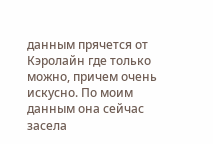данным прячется от Кэролайн где только можно, причем очень искусно. По моим данным она сейчас засела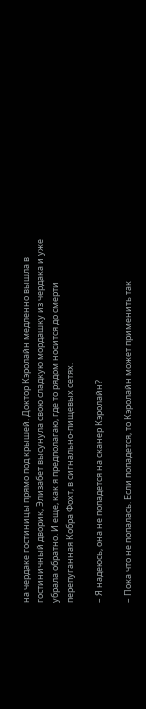на чердаке гостиницы прямо под крышей. Доктор Кэролайн медленно вышла в гостиничный дворик, Элизабет высунула свою сладкую мордашку из чердака и уже убрала обратно. И еще, как я предполагаю, где то рядом носится до смерти перепуганная Кобра Фохт, в сигнально-пищевых сетях.

– Я надеюсь, она не попадется на сканер Кэролайн?

– Пока что не попалась. Если попадется, то Кэролайн может применить так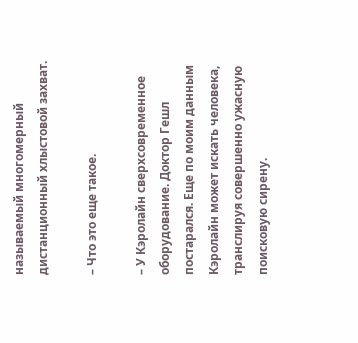называемый многомерный дистанционный хлыстовой захват.

– Что это еще такое.

– У Кэролайн сверхсовременное оборудование. Доктор Гешл постарался. Еще по моим данным Кэролайн может искать человека, транслируя совершенно ужасную поисковую сирену.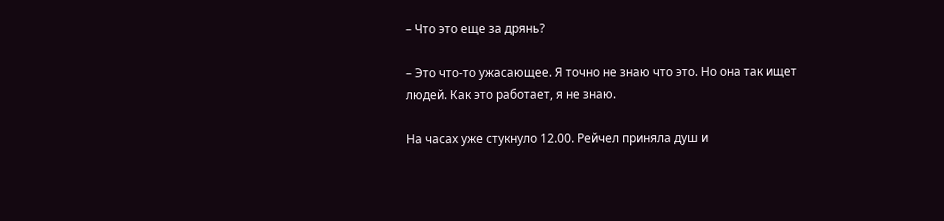– Что это еще за дрянь?

– Это что-то ужасающее. Я точно не знаю что это. Но она так ищет людей. Как это работает, я не знаю.

На часах уже стукнуло 12.00. Рейчел приняла душ и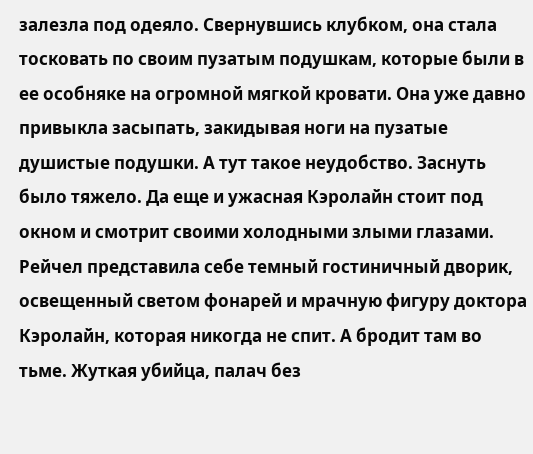залезла под одеяло. Свернувшись клубком, она стала тосковать по своим пузатым подушкам, которые были в ее особняке на огромной мягкой кровати. Она уже давно привыкла засыпать, закидывая ноги на пузатые душистые подушки. А тут такое неудобство. Заснуть было тяжело. Да еще и ужасная Кэролайн стоит под окном и смотрит своими холодными злыми глазами. Рейчел представила себе темный гостиничный дворик, освещенный светом фонарей и мрачную фигуру доктора Кэролайн, которая никогда не спит. А бродит там во тьме. Жуткая убийца, палач без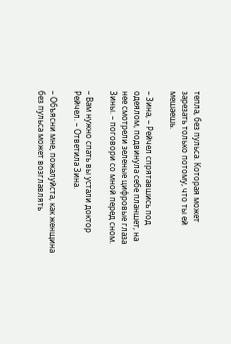тепла, без пульса. Которая может зарезать только потому, что ты ей мешаешь.

– Зина, – Рейчел спрятавшись под одеялом, подвинула себе планшет, на нее смотрели зеленые цифровые глаза Зины. – поговори со мной перед сном.

– Вам нужно спать вы устали доктор Рейчел. – Ответила Зина.

– Объясни мне, пожалуйста, как женщина без пульса может возглавлять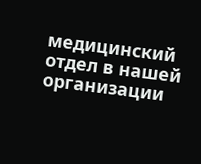медицинский отдел в нашей организации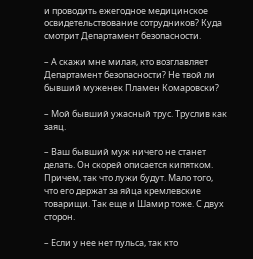и проводить ежегодное медицинское освидетельствование сотрудников? Куда смотрит Департамент безопасности.

– А скажи мне милая, кто возглавляет Департамент безопасности? Не твой ли бывший муженек Пламен Комаровски?

– Мой бывший ужасный трус. Труслив как заяц.

– Ваш бывший муж ничего не станет делать. Он скорей описается кипятком. Причем, так что лужи будут. Мало того, что его держат за яйца кремлевские товарищи. Так еще и Шамир тоже. С двух сторон.

– Если у нее нет пульса, так кто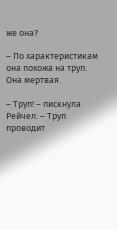же она?

– По характеристикам она похожа на труп. Она мертвая.

– Труп! – пискнула Рейчел. – Труп проводит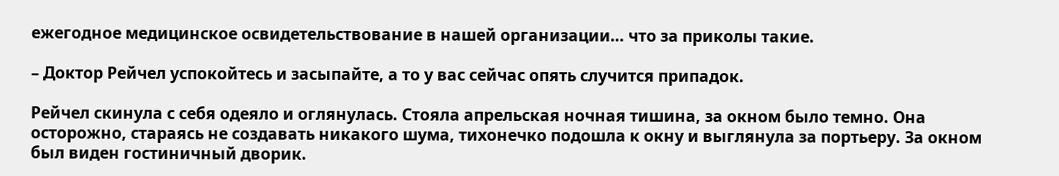ежегодное медицинское освидетельствование в нашей организации… что за приколы такие.

– Доктор Рейчел успокойтесь и засыпайте, а то у вас сейчас опять случится припадок.

Рейчел скинула с себя одеяло и оглянулась. Стояла апрельская ночная тишина, за окном было темно. Она осторожно, стараясь не создавать никакого шума, тихонечко подошла к окну и выглянула за портьеру. За окном был виден гостиничный дворик.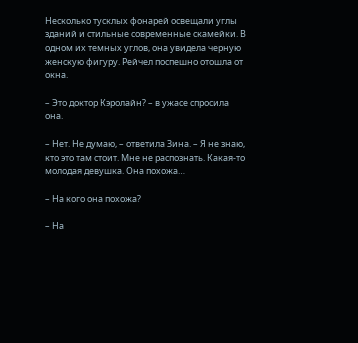Несколько тусклых фонарей освещали углы зданий и стильные современные скамейки. В одном их темных углов, она увидела черную женскую фигуру. Рейчел поспешно отошла от окна.

– Это доктор Кэролайн? – в ужасе спросила она.

– Нет. Не думаю, – ответила Зина. – Я не знаю, кто это там стоит. Мне не распознать. Какая-то молодая девушка. Она похожа…

– На кого она похожа?

– На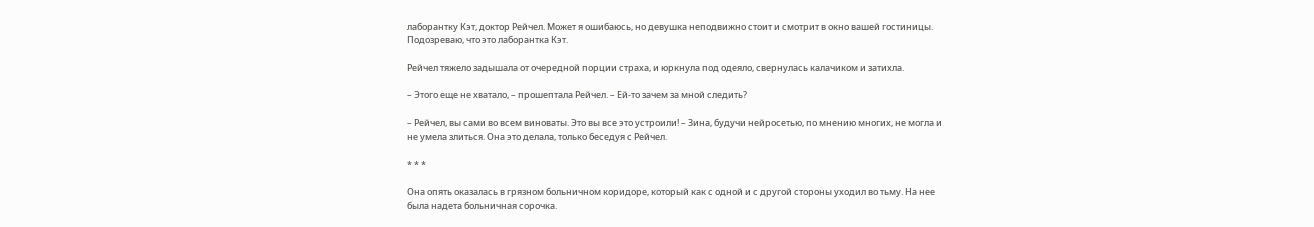лаборантку Кэт, доктор Рейчел. Может я ошибаюсь, но девушка неподвижно стоит и смотрит в окно вашей гостиницы. Подозреваю, что это лаборантка Кэт.

Рейчел тяжело задышала от очередной порции страха, и юркнула под одеяло, свернулась калачиком и затихла.

– Этого еще не хватало, – прошептала Рейчел. – Ей-то зачем за мной следить?

– Рейчел, вы сами во всем виноваты. Это вы все это устроили! – Зина, будучи нейросетью, по мнению многих, не могла и не умела злиться. Она это делала, только беседуя с Рейчел.

* * *

Она опять оказалась в грязном больничном коридоре, который как с одной и с другой стороны уходил во тьму. На нее была надета больничная сорочка.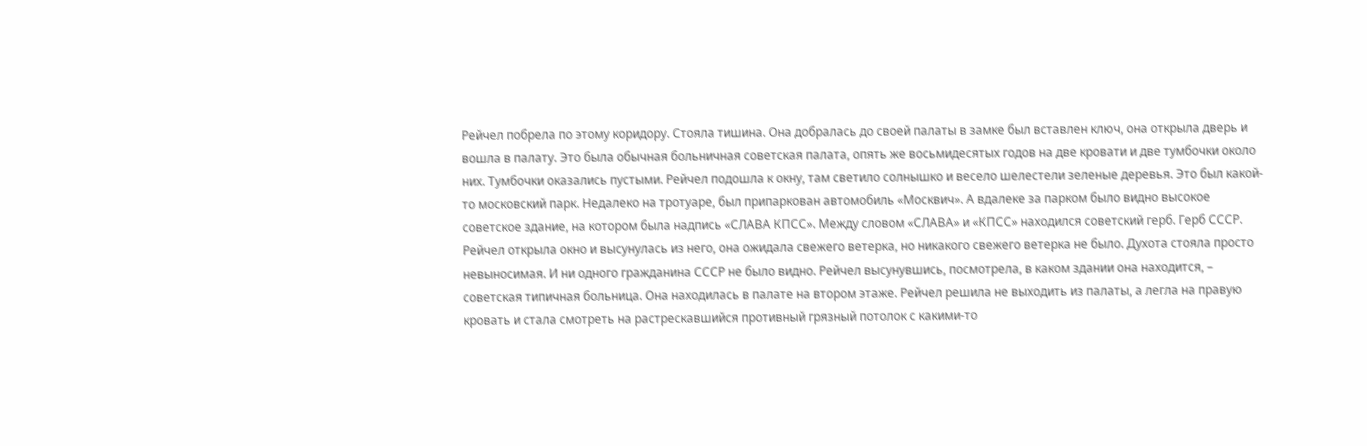Рейчел побрела по этому коридору. Стояла тишина. Она добралась до своей палаты в замке был вставлен ключ, она открыла дверь и вошла в палату. Это была обычная больничная советская палата, опять же восьмидесятых годов на две кровати и две тумбочки около них. Тумбочки оказались пустыми. Рейчел подошла к окну, там светило солнышко и весело шелестели зеленые деревья. Это был какой-то московский парк. Недалеко на тротуаре, был припаркован автомобиль «Москвич». А вдалеке за парком было видно высокое советское здание, на котором была надпись «СЛАВА КПСС». Между словом «СЛАВА» и «КПСС» находился советский герб. Герб СССР. Рейчел открыла окно и высунулась из него, она ожидала свежего ветерка, но никакого свежего ветерка не было. Духота стояла просто невыносимая. И ни одного гражданина СССР не было видно. Рейчел высунувшись, посмотрела, в каком здании она находится, – советская типичная больница. Она находилась в палате на втором этаже. Рейчел решила не выходить из палаты, а легла на правую кровать и стала смотреть на растрескавшийся противный грязный потолок с какими-то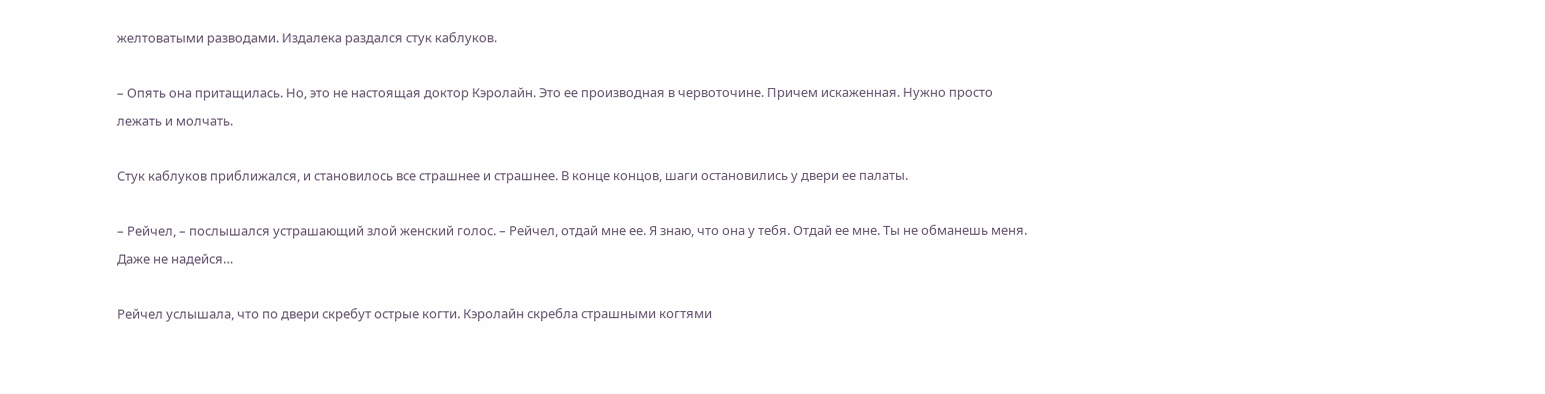желтоватыми разводами. Издалека раздался стук каблуков.

– Опять она притащилась. Но, это не настоящая доктор Кэролайн. Это ее производная в червоточине. Причем искаженная. Нужно просто лежать и молчать.

Стук каблуков приближался, и становилось все страшнее и страшнее. В конце концов, шаги остановились у двери ее палаты.

– Рейчел, – послышался устрашающий злой женский голос. – Рейчел, отдай мне ее. Я знаю, что она у тебя. Отдай ее мне. Ты не обманешь меня. Даже не надейся…

Рейчел услышала, что по двери скребут острые когти. Кэролайн скребла страшными когтями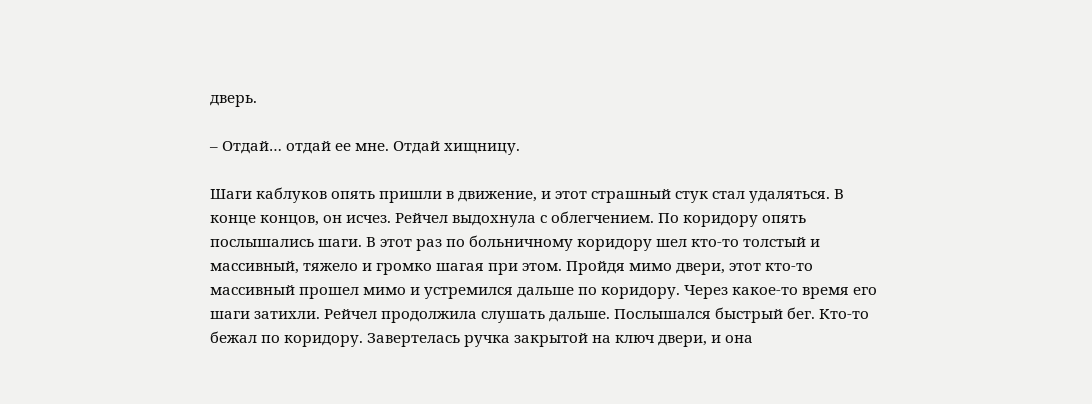дверь.

– Отдай… отдай ее мне. Отдай хищницу.

Шаги каблуков опять пришли в движение, и этот страшный стук стал удаляться. В конце концов, он исчез. Рейчел выдохнула с облегчением. По коридору опять послышались шаги. В этот раз по больничному коридору шел кто-то толстый и массивный, тяжело и громко шагая при этом. Пройдя мимо двери, этот кто-то массивный прошел мимо и устремился дальше по коридору. Через какое-то время его шаги затихли. Рейчел продолжила слушать дальше. Послышался быстрый бег. Кто-то бежал по коридору. Завертелась ручка закрытой на ключ двери, и она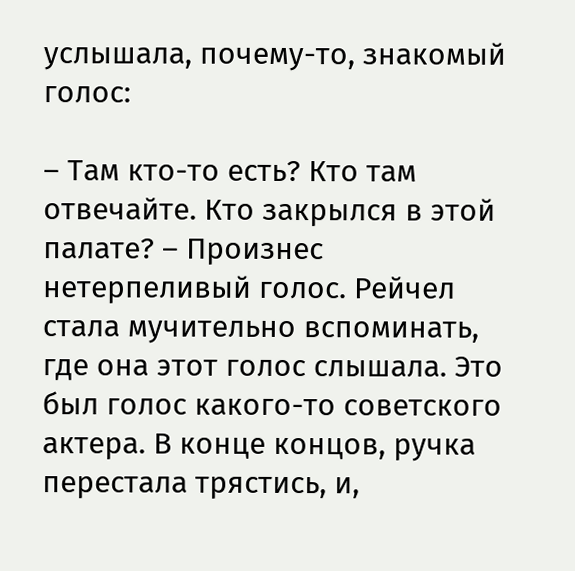услышала, почему-то, знакомый голос:

– Там кто-то есть? Кто там отвечайте. Кто закрылся в этой палате? – Произнес нетерпеливый голос. Рейчел стала мучительно вспоминать, где она этот голос слышала. Это был голос какого-то советского актера. В конце концов, ручка перестала трястись, и,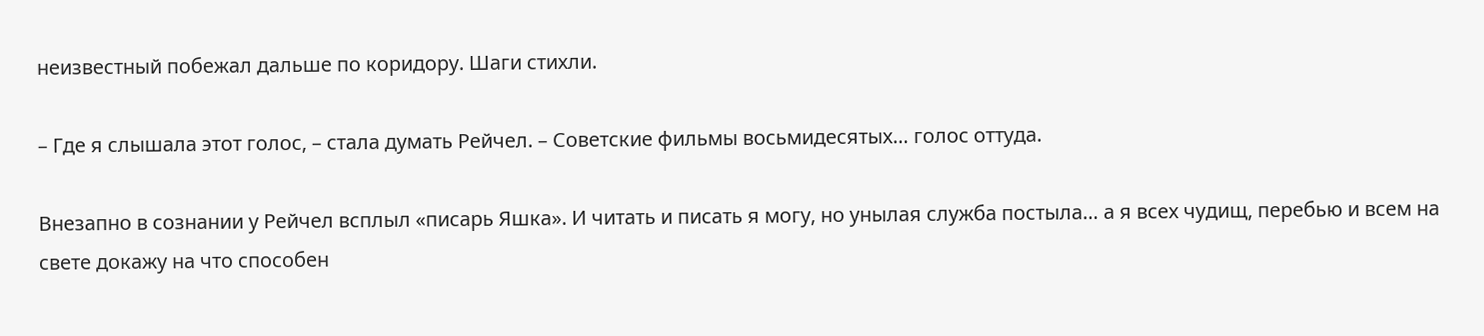неизвестный побежал дальше по коридору. Шаги стихли.

– Где я слышала этот голос, – стала думать Рейчел. – Советские фильмы восьмидесятых… голос оттуда.

Внезапно в сознании у Рейчел всплыл «писарь Яшка». И читать и писать я могу, но унылая служба постыла… а я всех чудищ, перебью и всем на свете докажу на что способен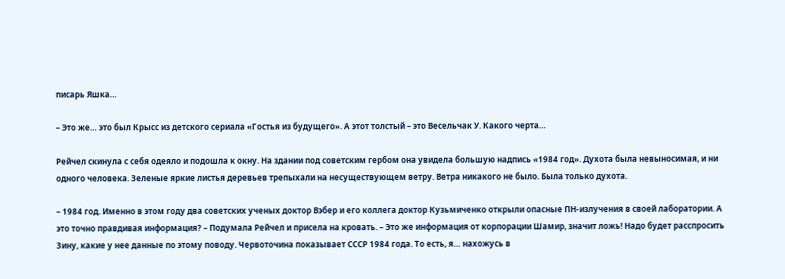писарь Яшка…

– Это же… это был Крысс из детского сериала «Гостья из будущего». А этот толстый – это Весельчак У. Какого черта…

Рейчел скинула с себя одеяло и подошла к окну. На здании под советским гербом она увидела большую надпись «1984 год». Духота была невыносимая, и ни одного человека. Зеленые яркие листья деревьев трепыхали на несуществующем ветру. Ветра никакого не было. Была только духота.

– 1984 год. Именно в этом году два советских ученых доктор Вэбер и его коллега доктор Кузьмиченко открыли опасные ПН-излучения в своей лаборатории. А это точно правдивая информация? – Подумала Рейчел и присела на кровать. – Это же информация от корпорации Шамир, значит ложь! Надо будет расспросить Зину, какие у нее данные по этому поводу. Червоточина показывает СССР 1984 года. То есть, я… нахожусь в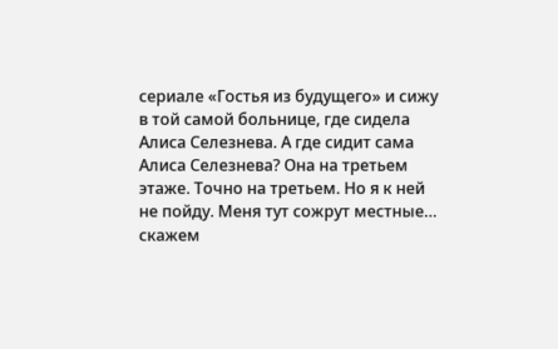сериале «Гостья из будущего» и сижу в той самой больнице, где сидела Алиса Селезнева. А где сидит сама Алиса Селезнева? Она на третьем этаже. Точно на третьем. Но я к ней не пойду. Меня тут сожрут местные… скажем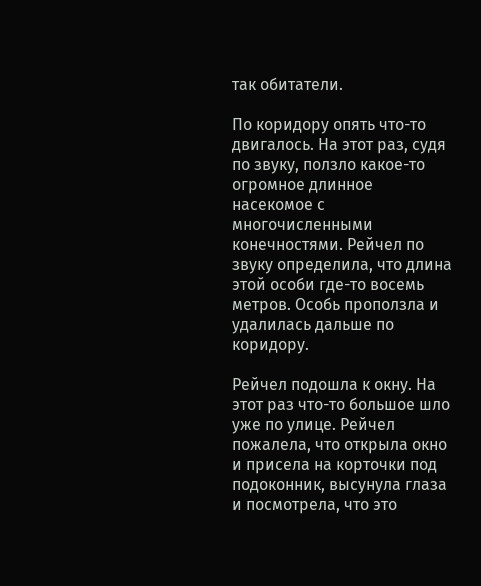так обитатели.

По коридору опять что-то двигалось. На этот раз, судя по звуку, ползло какое-то огромное длинное насекомое с многочисленными конечностями. Рейчел по звуку определила, что длина этой особи где-то восемь метров. Особь проползла и удалилась дальше по коридору.

Рейчел подошла к окну. На этот раз что-то большое шло уже по улице. Рейчел пожалела, что открыла окно и присела на корточки под подоконник, высунула глаза и посмотрела, что это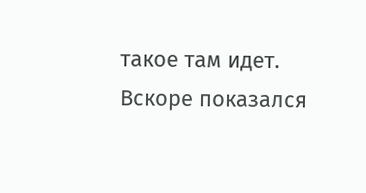такое там идет. Вскоре показался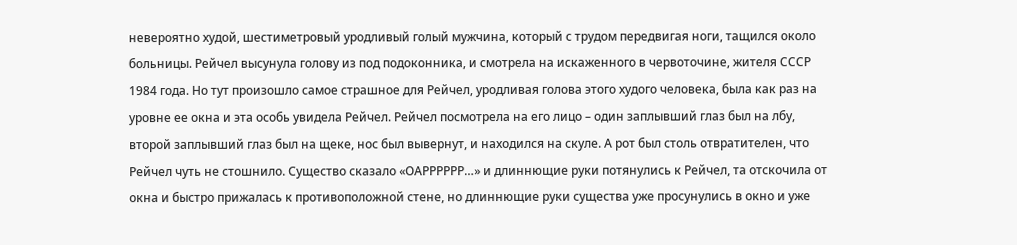невероятно худой, шестиметровый уродливый голый мужчина, который с трудом передвигая ноги, тащился около больницы. Рейчел высунула голову из под подоконника, и смотрела на искаженного в червоточине, жителя СССР 1984 года. Но тут произошло самое страшное для Рейчел, уродливая голова этого худого человека, была как раз на уровне ее окна и эта особь увидела Рейчел. Рейчел посмотрела на его лицо – один заплывший глаз был на лбу, второй заплывший глаз был на щеке, нос был вывернут, и находился на скуле. А рот был столь отвратителен, что Рейчел чуть не стошнило. Существо сказало «ОАРРРРРР…» и длиннющие руки потянулись к Рейчел, та отскочила от окна и быстро прижалась к противоположной стене, но длиннющие руки существа уже просунулись в окно и уже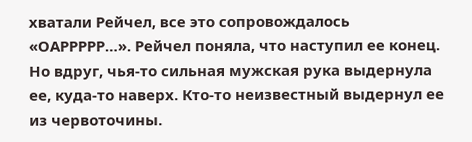хватали Рейчел, все это сопровождалось «ОАРРРРР…». Рейчел поняла, что наступил ее конец. Но вдруг, чья-то сильная мужская рука выдернула ее, куда-то наверх. Кто-то неизвестный выдернул ее из червоточины.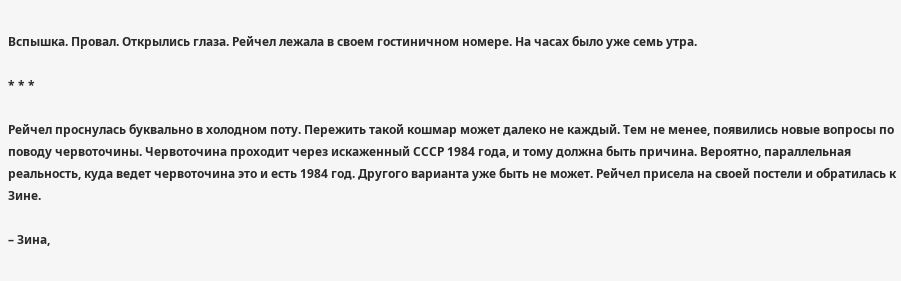Вспышка. Провал. Открылись глаза. Рейчел лежала в своем гостиничном номере. На часах было уже семь утра.

* * *

Рейчел проснулась буквально в холодном поту. Пережить такой кошмар может далеко не каждый. Тем не менее, появились новые вопросы по поводу червоточины. Червоточина проходит через искаженный СССР 1984 года, и тому должна быть причина. Вероятно, параллельная реальность, куда ведет червоточина это и есть 1984 год. Другого варианта уже быть не может. Рейчел присела на своей постели и обратилась к Зине.

– Зина,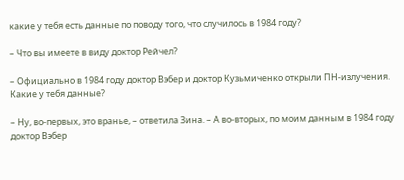какие у тебя есть данные по поводу того, что случилось в 1984 году?

– Что вы имеете в виду доктор Рейчел?

– Официально в 1984 году доктор Вэбер и доктор Кузьмиченко открыли ПН-излучения. Какие у тебя данные?

– Ну, во-первых, это вранье, – ответила Зина. – А во-вторых, по моим данным в 1984 году доктор Вэбер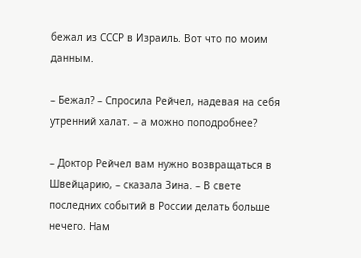бежал из СССР в Израиль. Вот что по моим данным.

– Бежал? – Спросила Рейчел, надевая на себя утренний халат. – а можно поподробнее?

– Доктор Рейчел вам нужно возвращаться в Швейцарию, – сказала Зина. – В свете последних событий в России делать больше нечего. Нам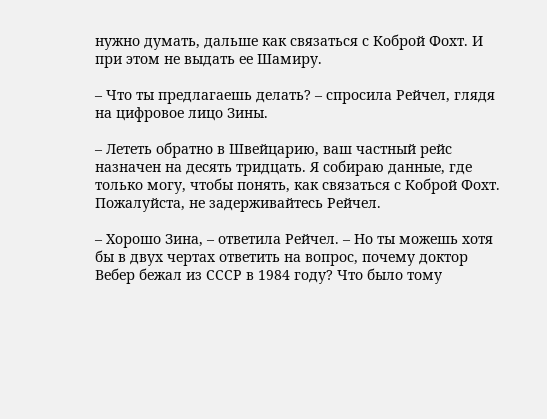нужно думать, дальше как связаться с Коброй Фохт. И при этом не выдать ее Шамиру.

– Что ты предлагаешь делать? – спросила Рейчел, глядя на цифровое лицо Зины.

– Лететь обратно в Швейцарию, ваш частный рейс назначен на десять тридцать. Я собираю данные, где только могу, чтобы понять, как связаться с Коброй Фохт. Пожалуйста, не задерживайтесь Рейчел.

– Хорошо Зина, – ответила Рейчел. – Но ты можешь хотя бы в двух чертах ответить на вопрос, почему доктор Вебер бежал из СССР в 1984 году? Что было тому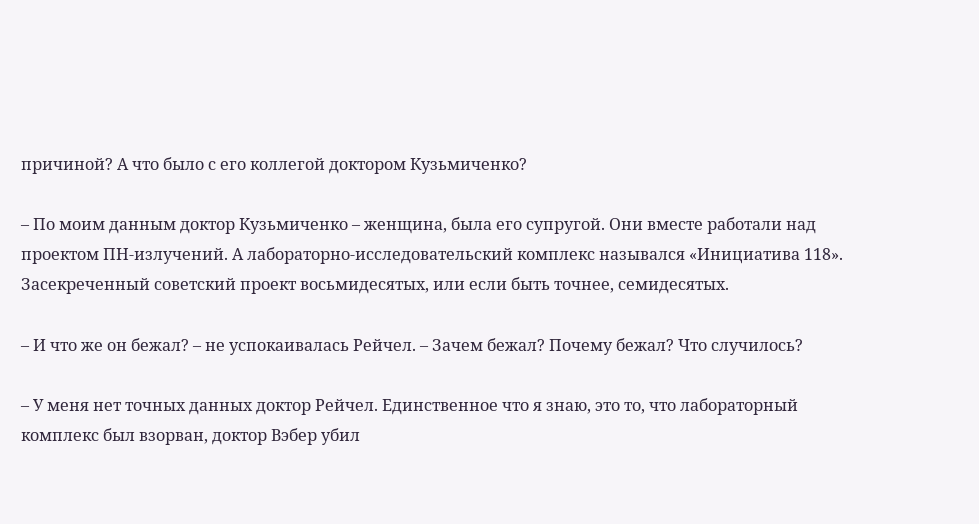причиной? А что было с его коллегой доктором Кузьмиченко?

– По моим данным доктор Кузьмиченко – женщина, была его супругой. Они вместе работали над проектом ПН-излучений. А лабораторно-исследовательский комплекс назывался «Инициатива 118». Засекреченный советский проект восьмидесятых, или если быть точнее, семидесятых.

– И что же он бежал? – не успокаивалась Рейчел. – Зачем бежал? Почему бежал? Что случилось?

– У меня нет точных данных доктор Рейчел. Единственное что я знаю, это то, что лабораторный комплекс был взорван, доктор Вэбер убил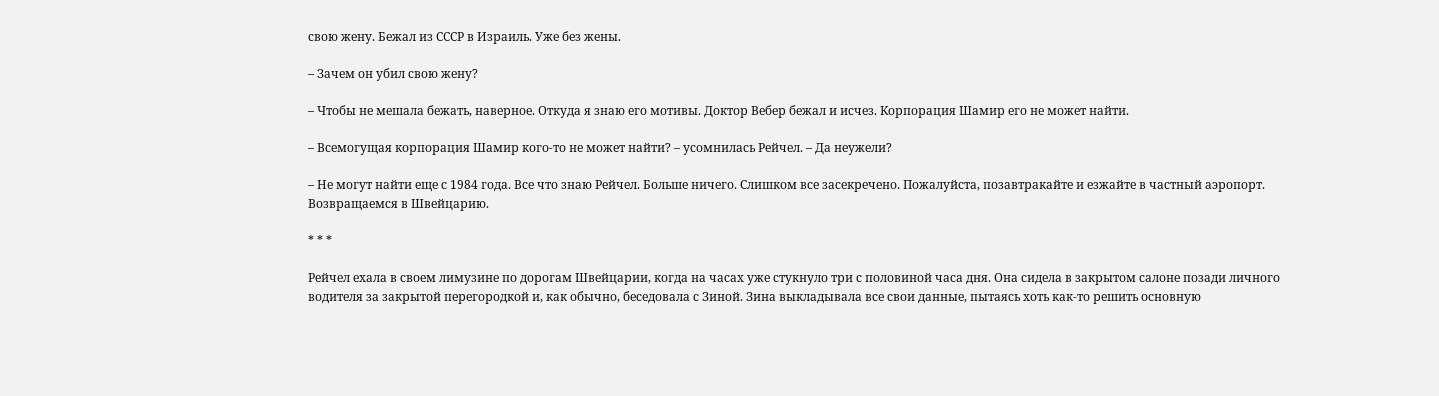свою жену. Бежал из СССР в Израиль. Уже без жены.

– Зачем он убил свою жену?

– Чтобы не мешала бежать, наверное. Откуда я знаю его мотивы. Доктор Вебер бежал и исчез. Корпорация Шамир его не может найти.

– Всемогущая корпорация Шамир кого-то не может найти? – усомнилась Рейчел. – Да неужели?

– Не могут найти еще с 1984 года. Все что знаю Рейчел. Больше ничего. Слишком все засекречено. Пожалуйста, позавтракайте и езжайте в частный аэропорт. Возвращаемся в Швейцарию.

* * *

Рейчел ехала в своем лимузине по дорогам Швейцарии, когда на часах уже стукнуло три с половиной часа дня. Она сидела в закрытом салоне позади личного водителя за закрытой перегородкой и, как обычно, беседовала с Зиной. Зина выкладывала все свои данные, пытаясь хоть как-то решить основную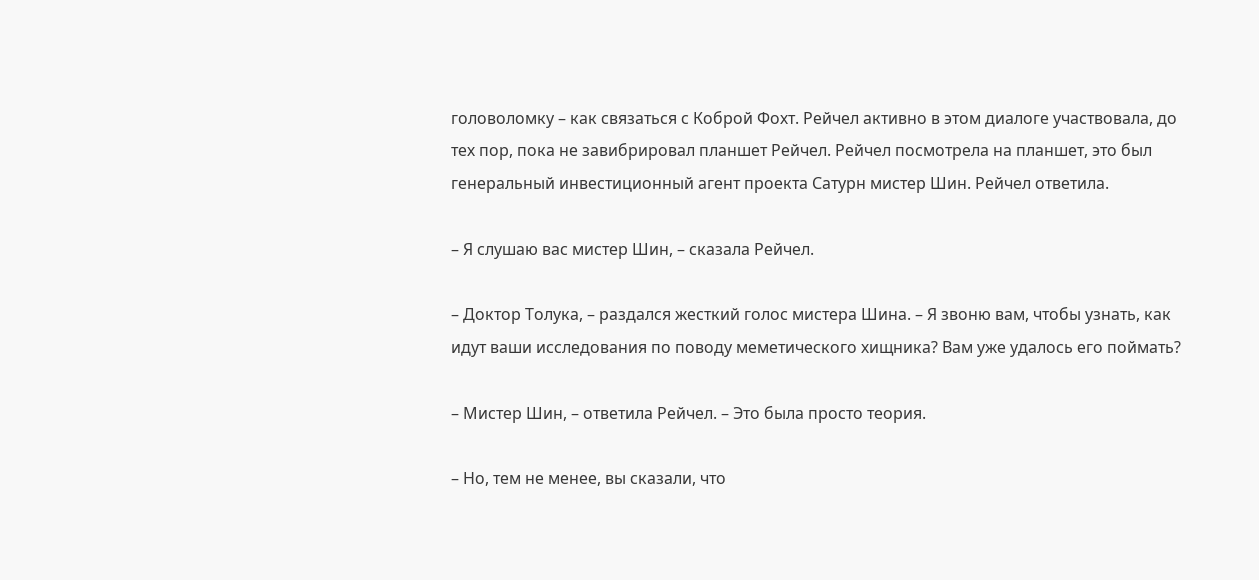головоломку – как связаться с Коброй Фохт. Рейчел активно в этом диалоге участвовала, до тех пор, пока не завибрировал планшет Рейчел. Рейчел посмотрела на планшет, это был генеральный инвестиционный агент проекта Сатурн мистер Шин. Рейчел ответила.

– Я слушаю вас мистер Шин, – сказала Рейчел.

– Доктор Толука, – раздался жесткий голос мистера Шина. – Я звоню вам, чтобы узнать, как идут ваши исследования по поводу меметического хищника? Вам уже удалось его поймать?

– Мистер Шин, – ответила Рейчел. – Это была просто теория.

– Но, тем не менее, вы сказали, что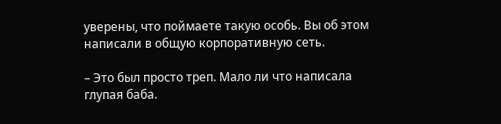уверены, что поймаете такую особь. Вы об этом написали в общую корпоративную сеть.

– Это был просто треп. Мало ли что написала глупая баба.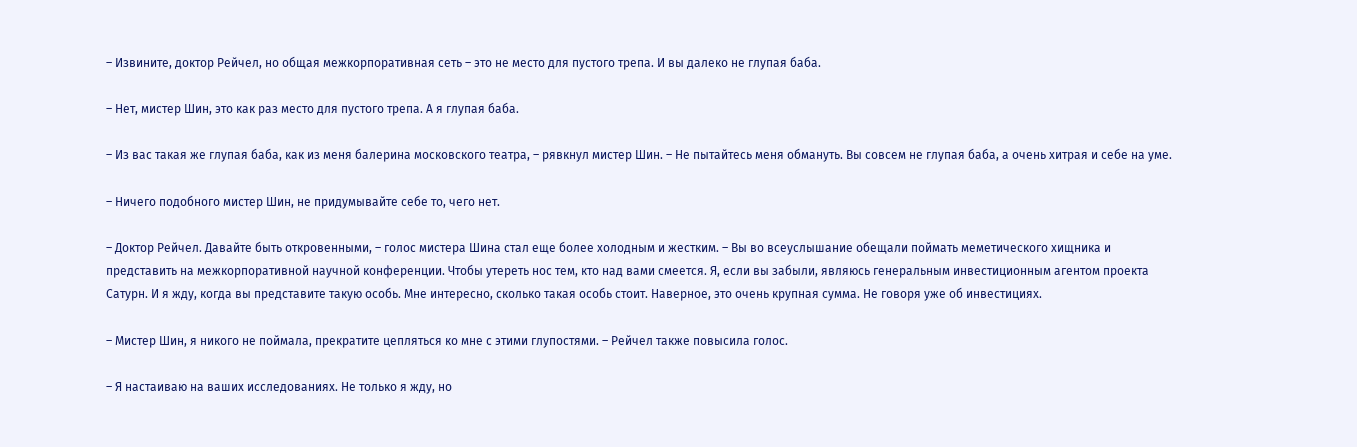– Извините, доктор Рейчел, но общая межкорпоративная сеть – это не место для пустого трепа. И вы далеко не глупая баба.

– Нет, мистер Шин, это как раз место для пустого трепа. А я глупая баба.

– Из вас такая же глупая баба, как из меня балерина московского театра, – рявкнул мистер Шин. – Не пытайтесь меня обмануть. Вы совсем не глупая баба, а очень хитрая и себе на уме.

– Ничего подобного мистер Шин, не придумывайте себе то, чего нет.

– Доктор Рейчел. Давайте быть откровенными, – голос мистера Шина стал еще более холодным и жестким. – Вы во всеуслышание обещали поймать меметического хищника и представить на межкорпоративной научной конференции. Чтобы утереть нос тем, кто над вами смеется. Я, если вы забыли, являюсь генеральным инвестиционным агентом проекта Сатурн. И я жду, когда вы представите такую особь. Мне интересно, сколько такая особь стоит. Наверное, это очень крупная сумма. Не говоря уже об инвестициях.

– Мистер Шин, я никого не поймала, прекратите цепляться ко мне с этими глупостями. – Рейчел также повысила голос.

– Я настаиваю на ваших исследованиях. Не только я жду, но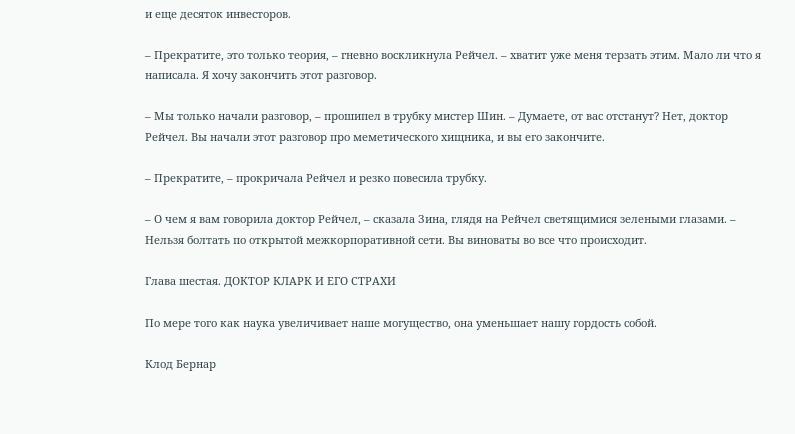и еще десяток инвесторов.

– Прекратите, это только теория, – гневно воскликнула Рейчел. – хватит уже меня терзать этим. Мало ли что я написала. Я хочу закончить этот разговор.

– Мы только начали разговор, – прошипел в трубку мистер Шин. – Думаете, от вас отстанут? Нет, доктор Рейчел. Вы начали этот разговор про меметического хищника, и вы его закончите.

– Прекратите, – прокричала Рейчел и резко повесила трубку.

– О чем я вам говорила доктор Рейчел, – сказала Зина, глядя на Рейчел светящимися зелеными глазами. – Нельзя болтать по открытой межкорпоративной сети. Вы виноваты во все что происходит.

Глава шестая. ДОКТОР КЛАРК И ЕГО СТРАХИ

По мере того как наука увеличивает наше могущество, она уменьшает нашу гордость собой.

Клод Бернар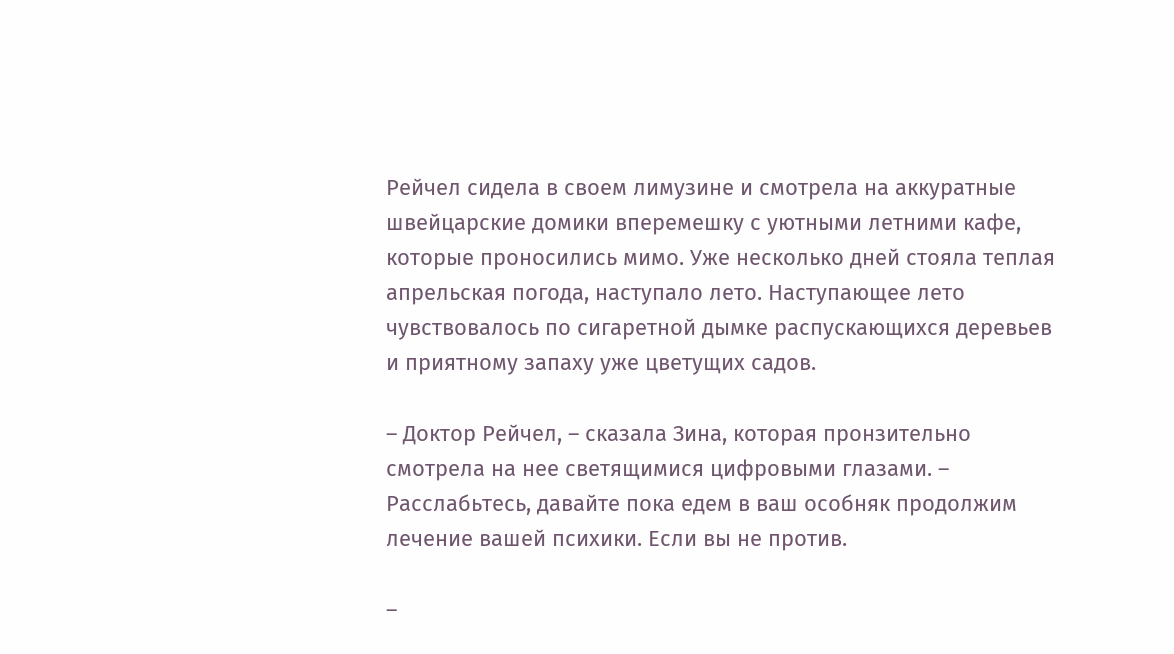Рейчел сидела в своем лимузине и смотрела на аккуратные швейцарские домики вперемешку с уютными летними кафе, которые проносились мимо. Уже несколько дней стояла теплая апрельская погода, наступало лето. Наступающее лето чувствовалось по сигаретной дымке распускающихся деревьев и приятному запаху уже цветущих садов.

– Доктор Рейчел, – сказала Зина, которая пронзительно смотрела на нее светящимися цифровыми глазами. – Расслабьтесь, давайте пока едем в ваш особняк продолжим лечение вашей психики. Если вы не против.

–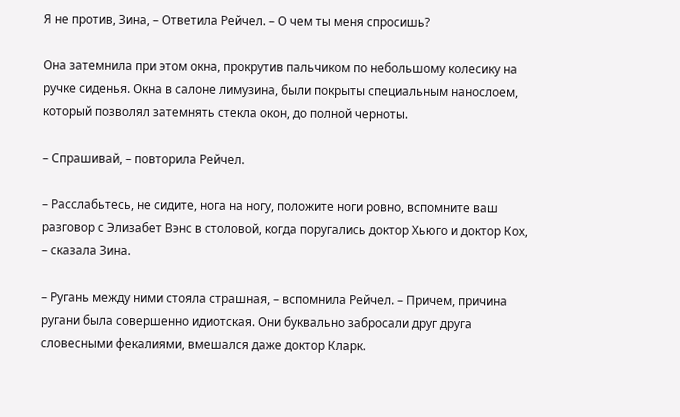Я не против, Зина, – Ответила Рейчел. – О чем ты меня спросишь?

Она затемнила при этом окна, прокрутив пальчиком по небольшому колесику на ручке сиденья. Окна в салоне лимузина, были покрыты специальным нанослоем, который позволял затемнять стекла окон, до полной черноты.

– Спрашивай, – повторила Рейчел.

– Расслабьтесь, не сидите, нога на ногу, положите ноги ровно, вспомните ваш разговор с Элизабет Вэнс в столовой, когда поругались доктор Хьюго и доктор Кох, – сказала Зина.

– Ругань между ними стояла страшная, – вспомнила Рейчел. – Причем, причина ругани была совершенно идиотская. Они буквально забросали друг друга словесными фекалиями, вмешался даже доктор Кларк.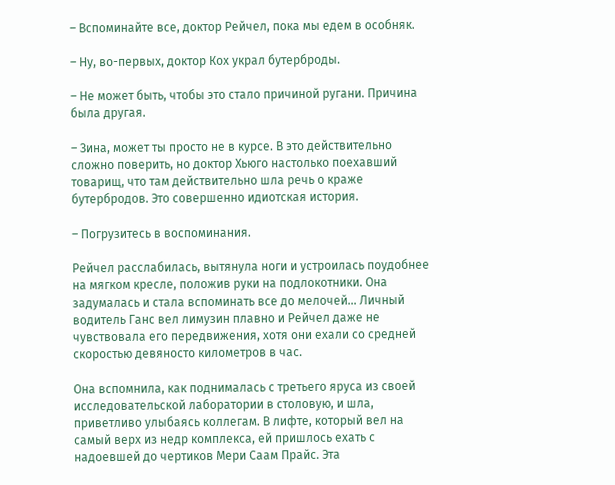– Вспоминайте все, доктор Рейчел, пока мы едем в особняк.

– Ну, во-первых, доктор Кох украл бутерброды.

– Не может быть, чтобы это стало причиной ругани. Причина была другая.

– Зина, может ты просто не в курсе. В это действительно сложно поверить, но доктор Хьюго настолько поехавший товарищ, что там действительно шла речь о краже бутербродов. Это совершенно идиотская история.

– Погрузитесь в воспоминания.

Рейчел расслабилась, вытянула ноги и устроилась поудобнее на мягком кресле, положив руки на подлокотники. Она задумалась и стала вспоминать все до мелочей… Личный водитель Ганс вел лимузин плавно и Рейчел даже не чувствовала его передвижения, хотя они ехали со средней скоростью девяносто километров в час.

Она вспомнила, как поднималась с третьего яруса из своей исследовательской лаборатории в столовую, и шла, приветливо улыбаясь коллегам. В лифте, который вел на самый верх из недр комплекса, ей пришлось ехать с надоевшей до чертиков Мери Саам Прайс. Эта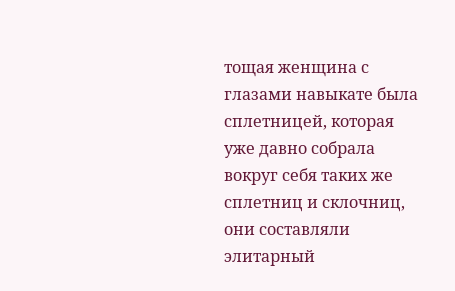тощая женщина с глазами навыкате была сплетницей, которая уже давно собрала вокруг себя таких же сплетниц и склочниц, они составляли элитарный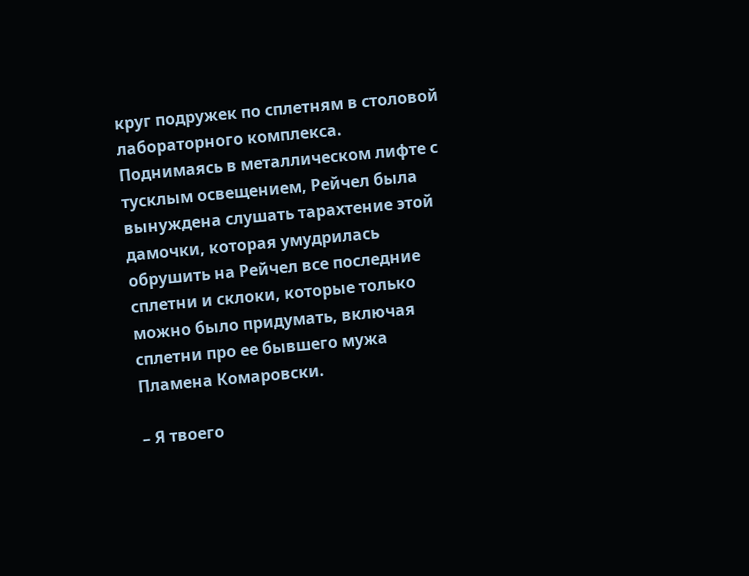круг подружек по сплетням в столовой лабораторного комплекса. Поднимаясь в металлическом лифте с тусклым освещением, Рейчел была вынуждена слушать тарахтение этой дамочки, которая умудрилась обрушить на Рейчел все последние сплетни и склоки, которые только можно было придумать, включая сплетни про ее бывшего мужа Пламена Комаровски.

– Я твоего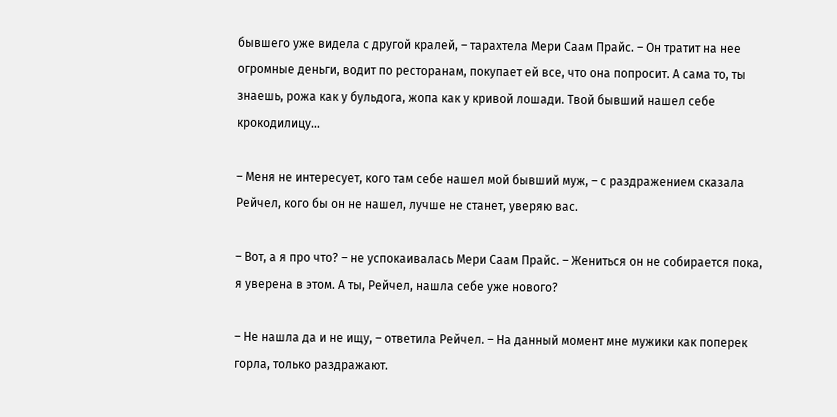бывшего уже видела с другой кралей, – тарахтела Мери Саам Прайс. – Он тратит на нее огромные деньги, водит по ресторанам, покупает ей все, что она попросит. А сама то, ты знаешь, рожа как у бульдога, жопа как у кривой лошади. Твой бывший нашел себе крокодилицу…

– Меня не интересует, кого там себе нашел мой бывший муж, – с раздражением сказала Рейчел, кого бы он не нашел, лучше не станет, уверяю вас.

– Вот, а я про что? – не успокаивалась Мери Саам Прайс. – Жениться он не собирается пока, я уверена в этом. А ты, Рейчел, нашла себе уже нового?

– Не нашла да и не ищу, – ответила Рейчел. – На данный момент мне мужики как поперек горла, только раздражают.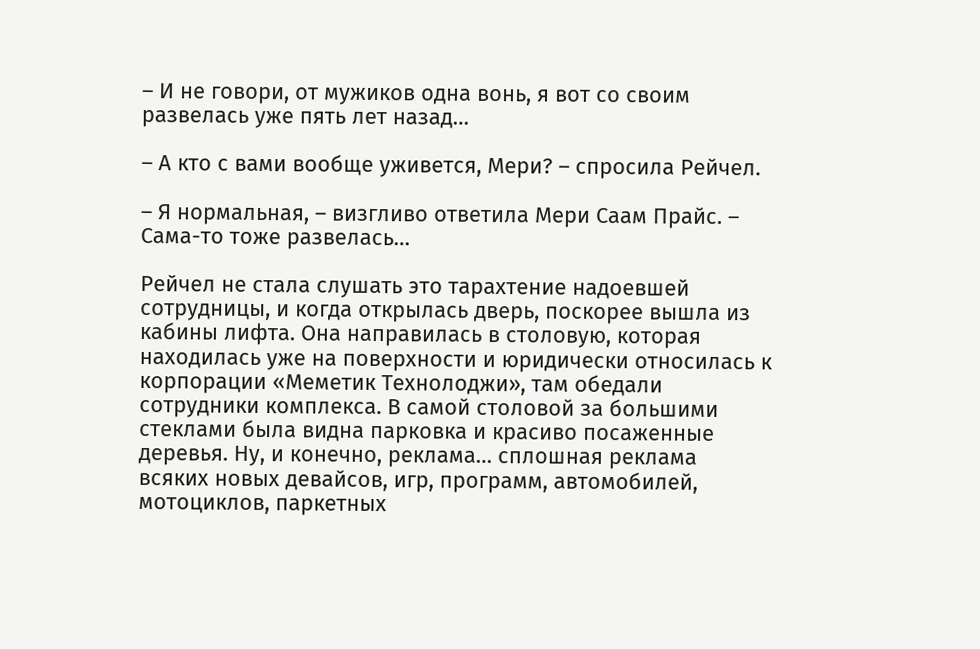– И не говори, от мужиков одна вонь, я вот со своим развелась уже пять лет назад…

– А кто с вами вообще уживется, Мери? – спросила Рейчел.

– Я нормальная, – визгливо ответила Мери Саам Прайс. – Сама-то тоже развелась…

Рейчел не стала слушать это тарахтение надоевшей сотрудницы, и когда открылась дверь, поскорее вышла из кабины лифта. Она направилась в столовую, которая находилась уже на поверхности и юридически относилась к корпорации «Меметик Технолоджи», там обедали сотрудники комплекса. В самой столовой за большими стеклами была видна парковка и красиво посаженные деревья. Ну, и конечно, реклама… сплошная реклама всяких новых девайсов, игр, программ, автомобилей, мотоциклов, паркетных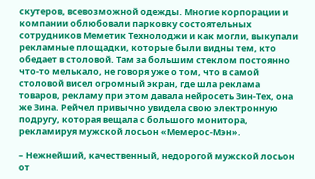скутеров, всевозможной одежды. Многие корпорации и компании облюбовали парковку состоятельных сотрудников Меметик Технолоджи и как могли, выкупали рекламные площадки, которые были видны тем, кто обедает в столовой. Там за большим стеклом постоянно что-то мелькало, не говоря уже о том, что в самой столовой висел огромный экран, где шла реклама товаров, рекламу при этом давала нейросеть Зин-Тех, она же Зина. Рейчел привычно увидела свою электронную подругу, которая вещала с большого монитора, рекламируя мужской лосьон «Мемерос-Мэн».

– Нежнейший, качественный, недорогой мужской лосьон от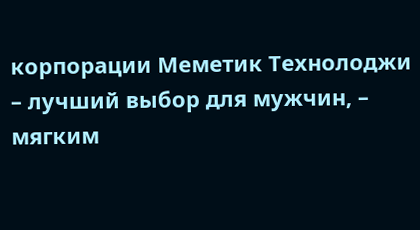корпорации Меметик Технолоджи – лучший выбор для мужчин, – мягким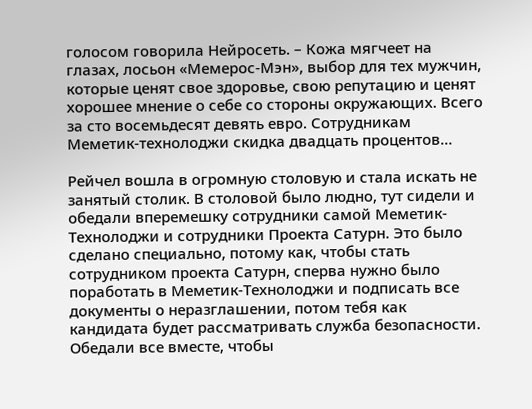голосом говорила Нейросеть. – Кожа мягчеет на глазах, лосьон «Мемерос-Мэн», выбор для тех мужчин, которые ценят свое здоровье, свою репутацию и ценят хорошее мнение о себе со стороны окружающих. Всего за сто восемьдесят девять евро. Сотрудникам Меметик-технолоджи скидка двадцать процентов…

Рейчел вошла в огромную столовую и стала искать не занятый столик. В столовой было людно, тут сидели и обедали вперемешку сотрудники самой Меметик-Технолоджи и сотрудники Проекта Сатурн. Это было сделано специально, потому как, чтобы стать сотрудником проекта Сатурн, сперва нужно было поработать в Меметик-Технолоджи и подписать все документы о неразглашении, потом тебя как кандидата будет рассматривать служба безопасности. Обедали все вместе, чтобы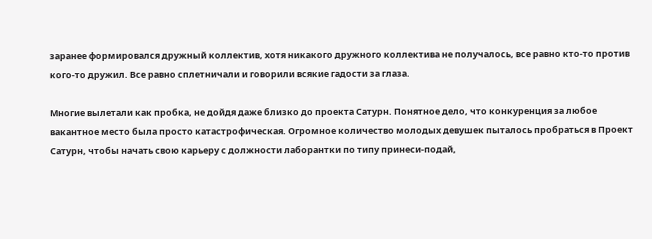заранее формировался дружный коллектив, хотя никакого дружного коллектива не получалось, все равно кто-то против кого-то дружил. Все равно сплетничали и говорили всякие гадости за глаза.

Многие вылетали как пробка, не дойдя даже близко до проекта Сатурн. Понятное дело, что конкуренция за любое вакантное место была просто катастрофическая. Огромное количество молодых девушек пыталось пробраться в Проект Сатурн, чтобы начать свою карьеру с должности лаборантки по типу принеси-подай,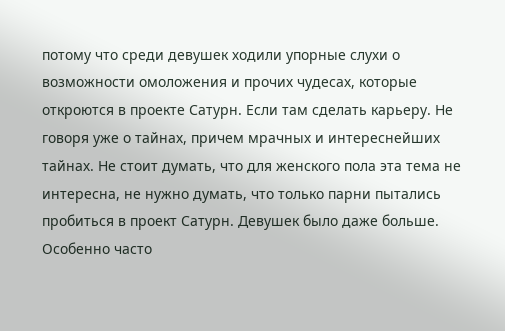потому что среди девушек ходили упорные слухи о возможности омоложения и прочих чудесах, которые откроются в проекте Сатурн. Если там сделать карьеру. Не говоря уже о тайнах, причем мрачных и интереснейших тайнах. Не стоит думать, что для женского пола эта тема не интересна, не нужно думать, что только парни пытались пробиться в проект Сатурн. Девушек было даже больше. Особенно часто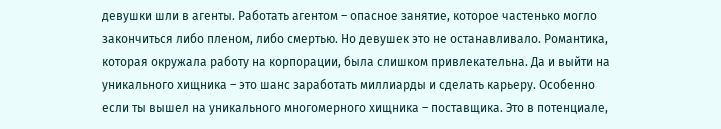девушки шли в агенты. Работать агентом – опасное занятие, которое частенько могло закончиться либо пленом, либо смертью. Но девушек это не останавливало. Романтика, которая окружала работу на корпорации, была слишком привлекательна. Да и выйти на уникального хищника – это шанс заработать миллиарды и сделать карьеру. Особенно если ты вышел на уникального многомерного хищника – поставщика. Это в потенциале,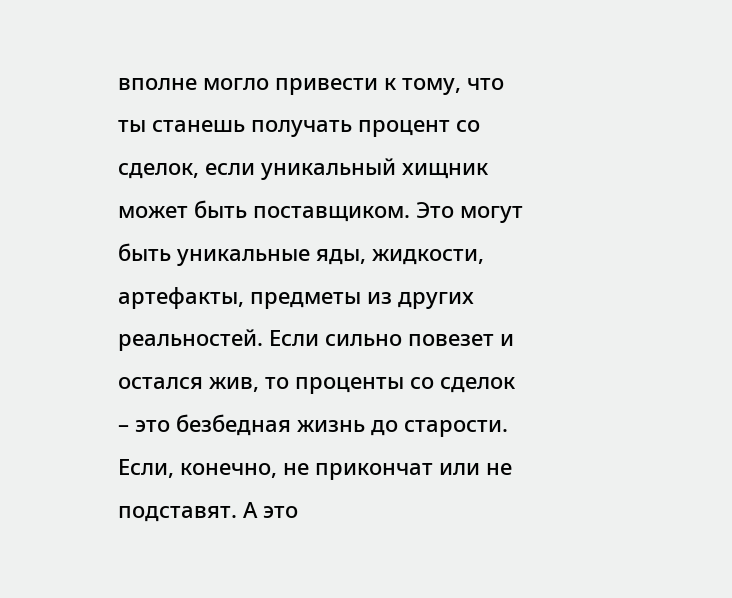вполне могло привести к тому, что ты станешь получать процент со сделок, если уникальный хищник может быть поставщиком. Это могут быть уникальные яды, жидкости, артефакты, предметы из других реальностей. Если сильно повезет и остался жив, то проценты со сделок – это безбедная жизнь до старости. Если, конечно, не прикончат или не подставят. А это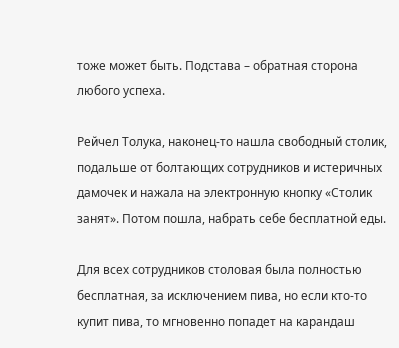тоже может быть. Подстава – обратная сторона любого успеха.

Рейчел Толука, наконец-то нашла свободный столик, подальше от болтающих сотрудников и истеричных дамочек и нажала на электронную кнопку «Столик занят». Потом пошла, набрать себе бесплатной еды.

Для всех сотрудников столовая была полностью бесплатная, за исключением пива, но если кто-то купит пива, то мгновенно попадет на карандаш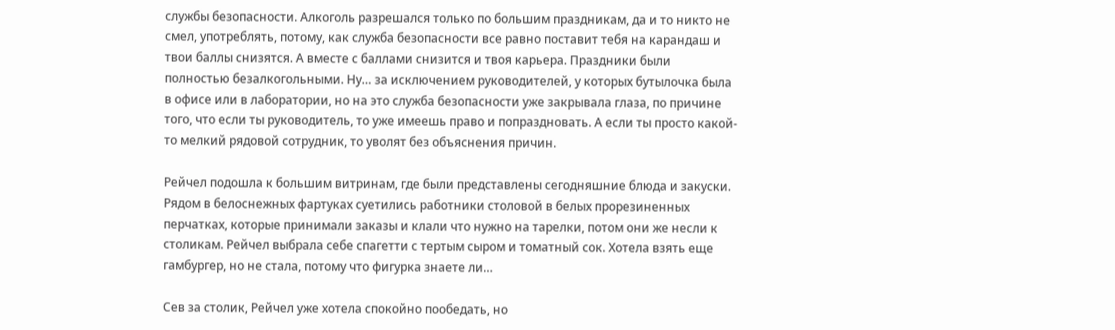службы безопасности. Алкоголь разрешался только по большим праздникам, да и то никто не смел, употреблять, потому, как служба безопасности все равно поставит тебя на карандаш и твои баллы снизятся. А вместе с баллами снизится и твоя карьера. Праздники были полностью безалкогольными. Ну… за исключением руководителей, у которых бутылочка была в офисе или в лаборатории, но на это служба безопасности уже закрывала глаза, по причине того, что если ты руководитель, то уже имеешь право и попраздновать. А если ты просто какой-то мелкий рядовой сотрудник, то уволят без объяснения причин.

Рейчел подошла к большим витринам, где были представлены сегодняшние блюда и закуски. Рядом в белоснежных фартуках суетились работники столовой в белых прорезиненных перчатках, которые принимали заказы и клали что нужно на тарелки, потом они же несли к столикам. Рейчел выбрала себе спагетти с тертым сыром и томатный сок. Хотела взять еще гамбургер, но не стала, потому что фигурка знаете ли…

Сев за столик, Рейчел уже хотела спокойно пообедать, но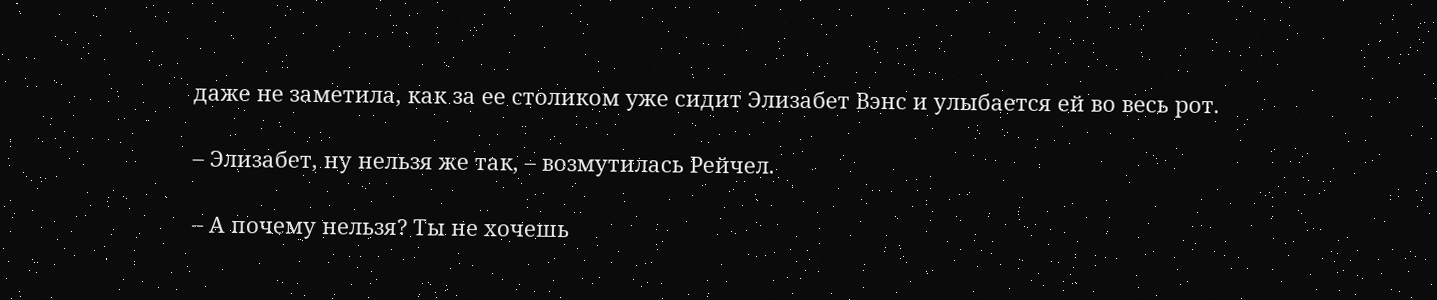даже не заметила, как за ее столиком уже сидит Элизабет Вэнс и улыбается ей во весь рот.

– Элизабет, ну нельзя же так, – возмутилась Рейчел.

– А почему нельзя? Ты не хочешь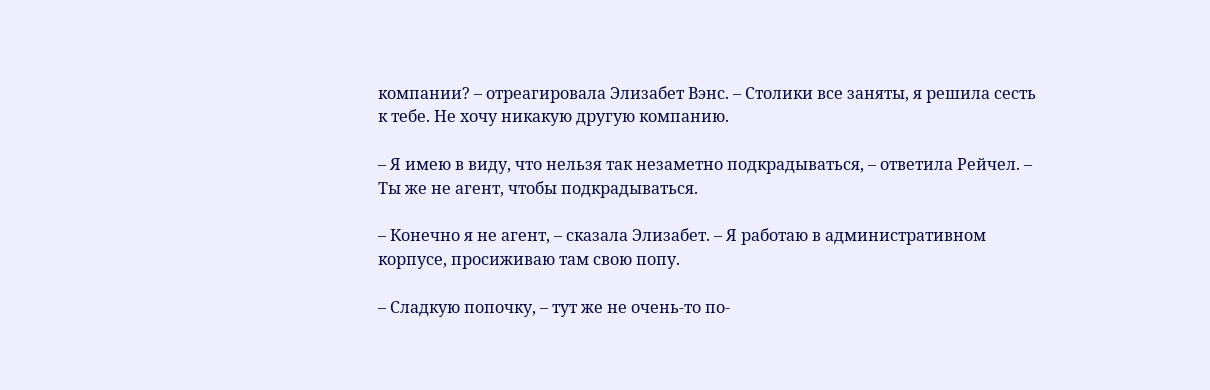компании? – отреагировала Элизабет Вэнс. – Столики все заняты, я решила сесть к тебе. Не хочу никакую другую компанию.

– Я имею в виду, что нельзя так незаметно подкрадываться, – ответила Рейчел. – Ты же не агент, чтобы подкрадываться.

– Конечно я не агент, – сказала Элизабет. – Я работаю в административном корпусе, просиживаю там свою попу.

– Сладкую попочку, – тут же не очень-то по-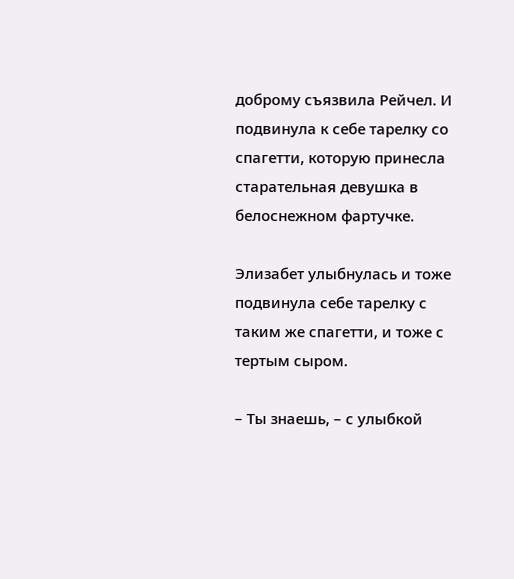доброму съязвила Рейчел. И подвинула к себе тарелку со спагетти, которую принесла старательная девушка в белоснежном фартучке.

Элизабет улыбнулась и тоже подвинула себе тарелку с таким же спагетти, и тоже с тертым сыром.

– Ты знаешь, – с улыбкой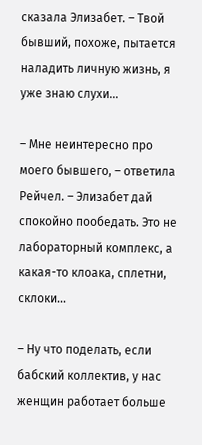сказала Элизабет. – Твой бывший, похоже, пытается наладить личную жизнь, я уже знаю слухи…

– Мне неинтересно про моего бывшего, – ответила Рейчел. – Элизабет дай спокойно пообедать. Это не лабораторный комплекс, а какая-то клоака, сплетни, склоки…

– Ну что поделать, если бабский коллектив, у нас женщин работает больше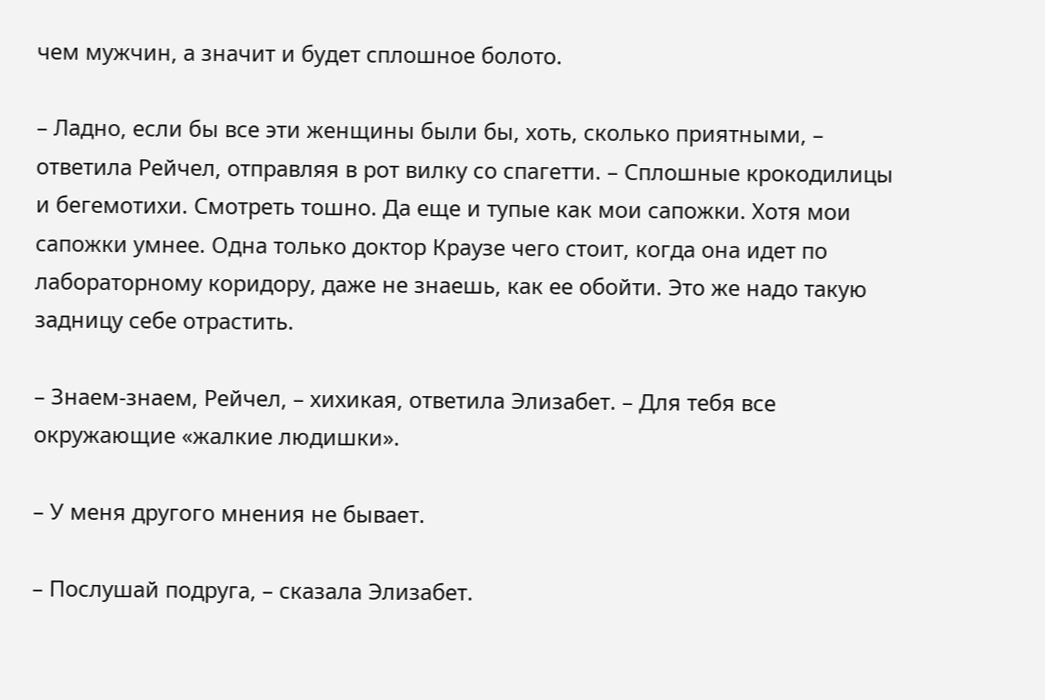чем мужчин, а значит и будет сплошное болото.

– Ладно, если бы все эти женщины были бы, хоть, сколько приятными, – ответила Рейчел, отправляя в рот вилку со спагетти. – Сплошные крокодилицы и бегемотихи. Смотреть тошно. Да еще и тупые как мои сапожки. Хотя мои сапожки умнее. Одна только доктор Краузе чего стоит, когда она идет по лабораторному коридору, даже не знаешь, как ее обойти. Это же надо такую задницу себе отрастить.

– Знаем-знаем, Рейчел, – хихикая, ответила Элизабет. – Для тебя все окружающие «жалкие людишки».

– У меня другого мнения не бывает.

– Послушай подруга, – сказала Элизабет.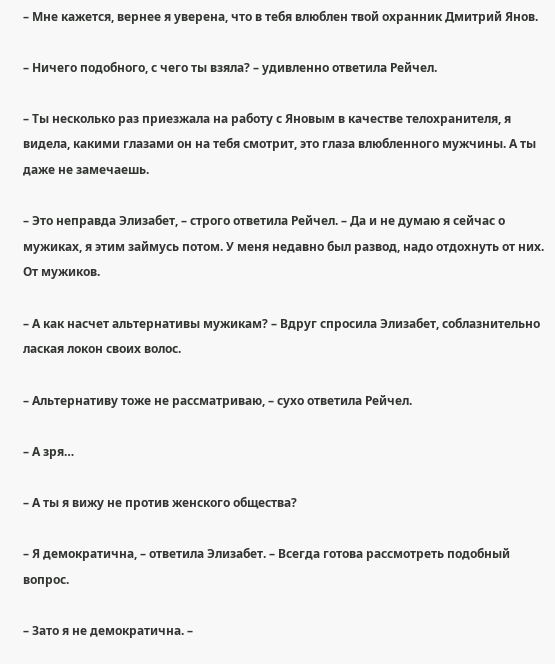– Мне кажется, вернее я уверена, что в тебя влюблен твой охранник Дмитрий Янов.

– Ничего подобного, с чего ты взяла? – удивленно ответила Рейчел.

– Ты несколько раз приезжала на работу с Яновым в качестве телохранителя, я видела, какими глазами он на тебя смотрит, это глаза влюбленного мужчины. А ты даже не замечаешь.

– Это неправда Элизабет, – строго ответила Рейчел. – Да и не думаю я сейчас о мужиках, я этим займусь потом. У меня недавно был развод, надо отдохнуть от них. От мужиков.

– А как насчет альтернативы мужикам? – Вдруг спросила Элизабет, соблазнительно лаская локон своих волос.

– Альтернативу тоже не рассматриваю, – сухо ответила Рейчел.

– А зря…

– А ты я вижу не против женского общества?

– Я демократична, – ответила Элизабет. – Всегда готова рассмотреть подобный вопрос.

– Зато я не демократична. –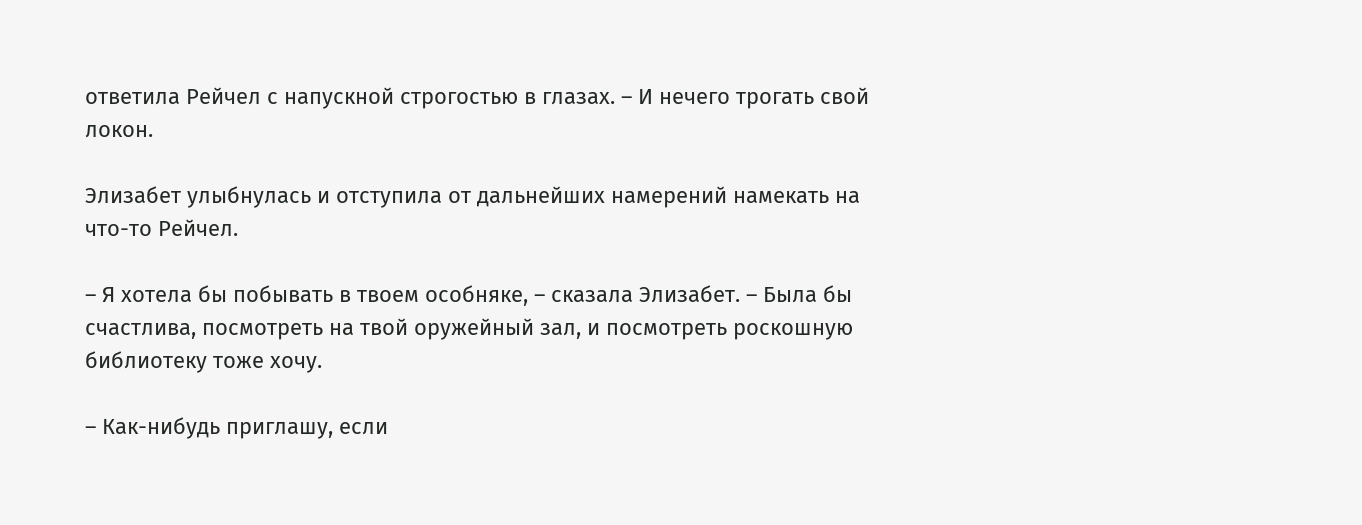ответила Рейчел с напускной строгостью в глазах. – И нечего трогать свой локон.

Элизабет улыбнулась и отступила от дальнейших намерений намекать на что-то Рейчел.

– Я хотела бы побывать в твоем особняке, – сказала Элизабет. – Была бы счастлива, посмотреть на твой оружейный зал, и посмотреть роскошную библиотеку тоже хочу.

– Как-нибудь приглашу, если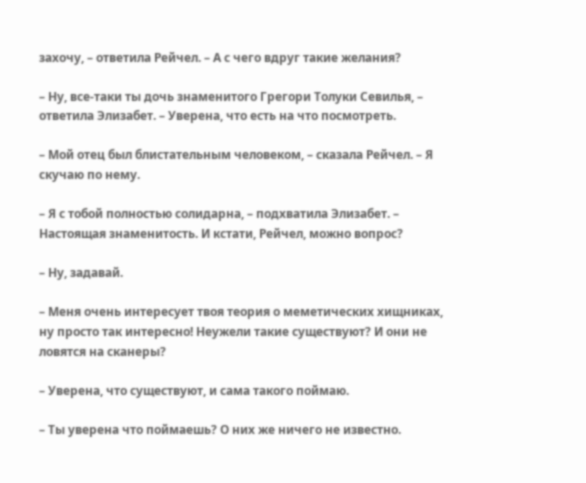захочу, – ответила Рейчел. – А с чего вдруг такие желания?

– Ну, все-таки ты дочь знаменитого Грегори Толуки Севилья, – ответила Элизабет. – Уверена, что есть на что посмотреть.

– Мой отец был блистательным человеком, – сказала Рейчел. – Я скучаю по нему.

– Я с тобой полностью солидарна, – подхватила Элизабет. – Настоящая знаменитость. И кстати, Рейчел, можно вопрос?

– Ну, задавай.

– Меня очень интересует твоя теория о меметических хищниках, ну просто так интересно! Неужели такие существуют? И они не ловятся на сканеры?

– Уверена, что существуют, и сама такого поймаю.

– Ты уверена что поймаешь? О них же ничего не известно.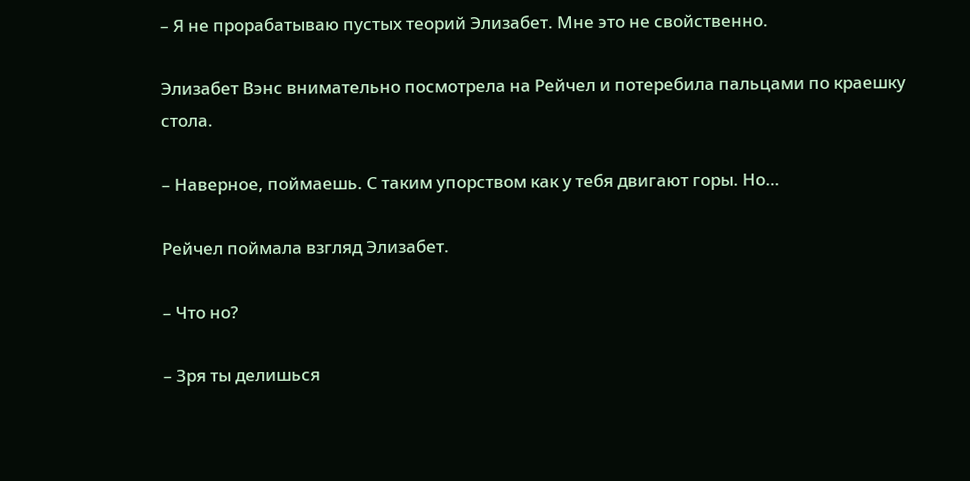– Я не прорабатываю пустых теорий Элизабет. Мне это не свойственно.

Элизабет Вэнс внимательно посмотрела на Рейчел и потеребила пальцами по краешку стола.

– Наверное, поймаешь. С таким упорством как у тебя двигают горы. Но…

Рейчел поймала взгляд Элизабет.

– Что но?

– Зря ты делишься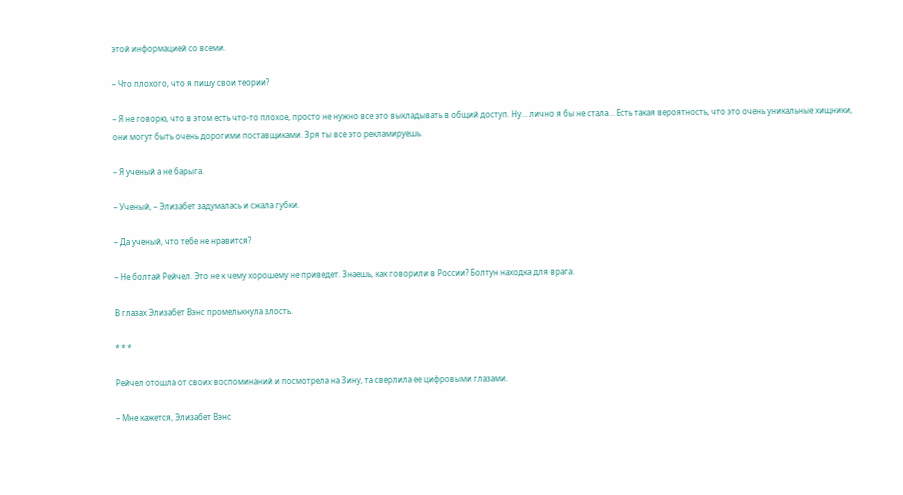этой информацией со всеми.

– Что плохого, что я пишу свои теории?

– Я не говорю, что в этом есть что-то плохое, просто не нужно все это выкладывать в общий доступ. Ну… лично я бы не стала… Есть такая вероятность, что это очень уникальные хищники, они могут быть очень дорогими поставщиками. Зря ты все это рекламируешь.

– Я ученый а не барыга.

– Ученый, – Элизабет задумалась и сжала губки.

– Да ученый, что тебе не нравится?

– Не болтай Рейчел. Это не к чему хорошему не приведет. Знаешь, как говорили в России? Болтун находка для врага.

В глазах Элизабет Вэнс промелькнула злость.

* * *

Рейчел отошла от своих воспоминаний и посмотрела на Зину, та сверлила ее цифровыми глазами.

– Мне кажется, Элизабет Вэнс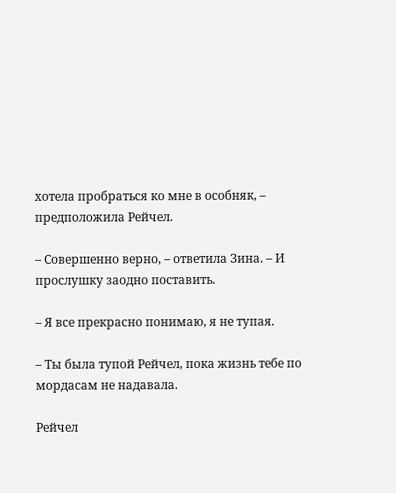хотела пробраться ко мне в особняк, – предположила Рейчел.

– Совершенно верно, – ответила Зина. – И прослушку заодно поставить.

– Я все прекрасно понимаю, я не тупая.

– Ты была тупой Рейчел, пока жизнь тебе по мордасам не надавала.

Рейчел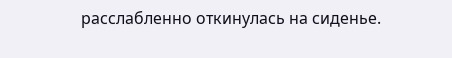расслабленно откинулась на сиденье.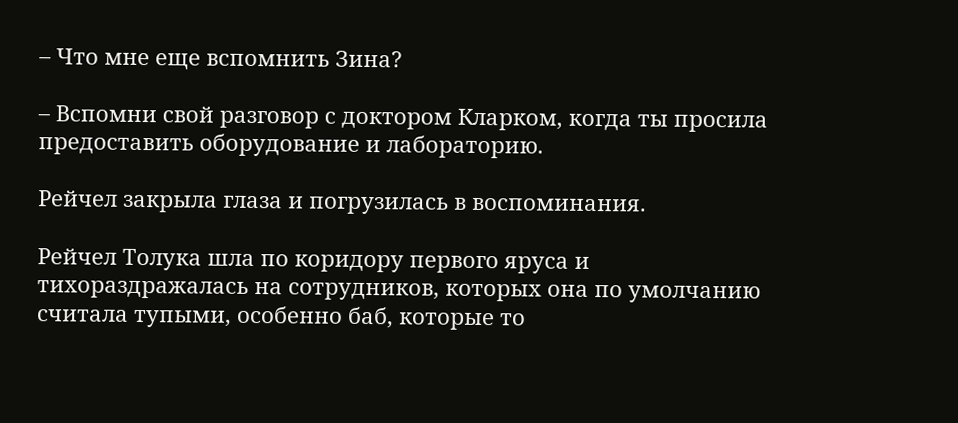– Что мне еще вспомнить Зина?

– Вспомни свой разговор с доктором Кларком, когда ты просила предоставить оборудование и лабораторию.

Рейчел закрыла глаза и погрузилась в воспоминания.

Рейчел Толука шла по коридору первого яруса и тихораздражалась на сотрудников, которых она по умолчанию считала тупыми, особенно баб, которые то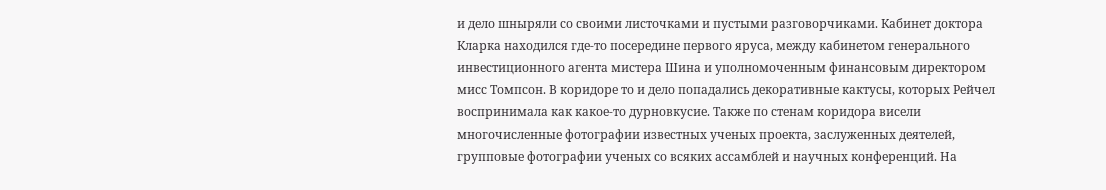и дело шныряли со своими листочками и пустыми разговорчиками. Кабинет доктора Кларка находился где-то посередине первого яруса, между кабинетом генерального инвестиционного агента мистера Шина и уполномоченным финансовым директором мисс Томпсон. В коридоре то и дело попадались декоративные кактусы, которых Рейчел воспринимала как какое-то дурновкусие. Также по стенам коридора висели многочисленные фотографии известных ученых проекта, заслуженных деятелей, групповые фотографии ученых со всяких ассамблей и научных конференций. На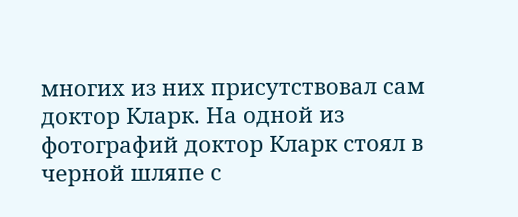многих из них присутствовал сам доктор Кларк. На одной из фотографий доктор Кларк стоял в черной шляпе с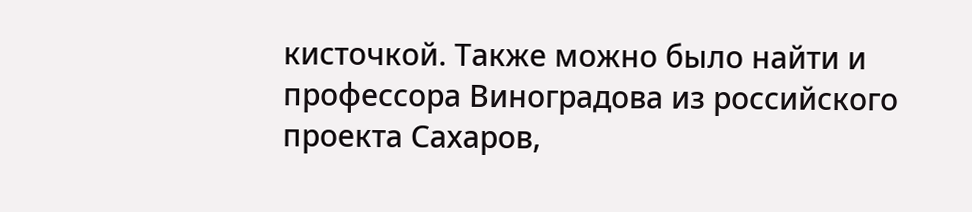кисточкой. Также можно было найти и профессора Виноградова из российского проекта Сахаров,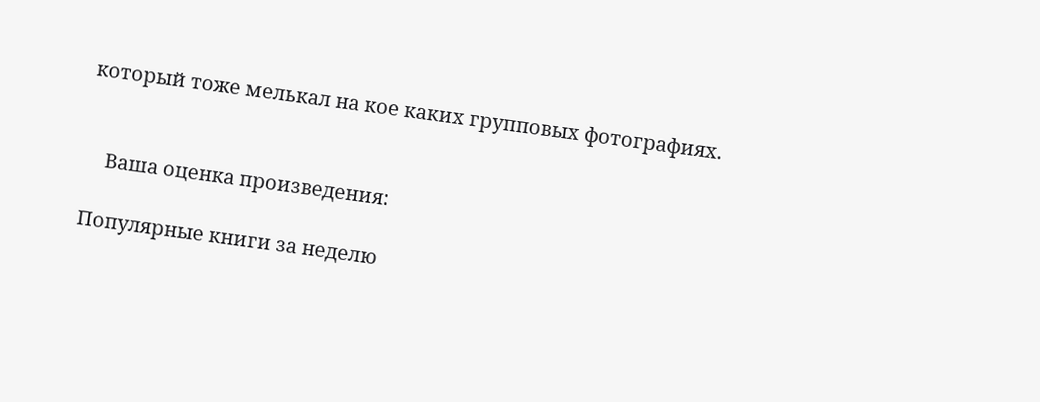который тоже мелькал на кое каких групповых фотографиях.


    Ваша оценка произведения:

Популярные книги за неделю